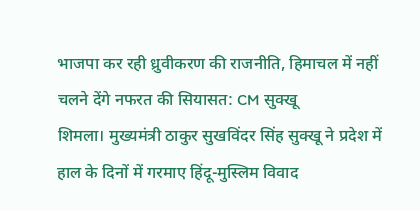भाजपा कर रही ध्रुवीकरण की राजनीति, हिमाचल में नहीं चलने देंगे नफरत की सियासत: CM सुक्खू
शिमला। मुख्यमंत्री ठाकुर सुखविंदर सिंह सुक्खू ने प्रदेश में हाल के दिनों में गरमाए हिंदू-मुस्लिम विवाद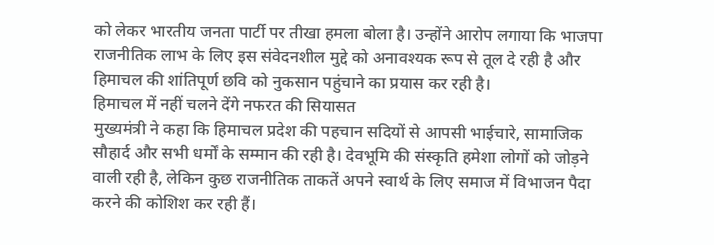को लेकर भारतीय जनता पार्टी पर तीखा हमला बोला है। उन्होंने आरोप लगाया कि भाजपा राजनीतिक लाभ के लिए इस संवेदनशील मुद्दे को अनावश्यक रूप से तूल दे रही है और हिमाचल की शांतिपूर्ण छवि को नुकसान पहुंचाने का प्रयास कर रही है।
हिमाचल में नहीं चलने देंगे नफरत की सियासत
मुख्यमंत्री ने कहा कि हिमाचल प्रदेश की पहचान सदियों से आपसी भाईचारे, सामाजिक सौहार्द और सभी धर्मों के सम्मान की रही है। देवभूमि की संस्कृति हमेशा लोगों को जोड़ने वाली रही है, लेकिन कुछ राजनीतिक ताकतें अपने स्वार्थ के लिए समाज में विभाजन पैदा करने की कोशिश कर रही हैं।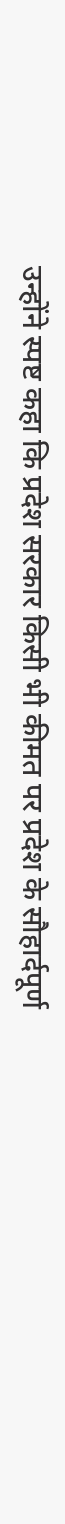उन्होंने स्पष्ट कहा कि प्रदेश सरकार किसी भी कीमत पर प्रदेश के सौहार्दपूर्ण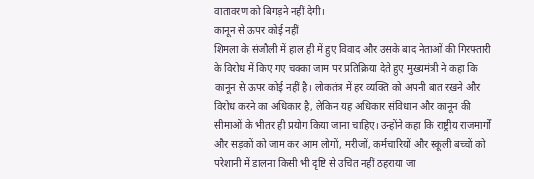वातावरण को बिगड़ने नहीं देगी।
कानून से ऊपर कोई नहीं
शिमला के संजौली में हाल ही में हुए विवाद और उसके बाद नेताओं की गिरफ्तारी के विरोध में किए गए चक्का जाम पर प्रतिक्रिया देते हुए मुख्यमंत्री ने कहा कि कानून से ऊपर कोई नहीं है। लोकतंत्र में हर व्यक्ति को अपनी बात रखने और विरोध करने का अधिकार है, लेकिन यह अधिकार संविधान और कानून की सीमाओं के भीतर ही प्रयोग किया जाना चाहिए। उन्होंने कहा कि राष्ट्रीय राजमार्गों और सड़कों को जाम कर आम लोगों, मरीजों, कर्मचारियों और स्कूली बच्चों को परेशानी में डालना किसी भी दृष्टि से उचित नहीं ठहराया जा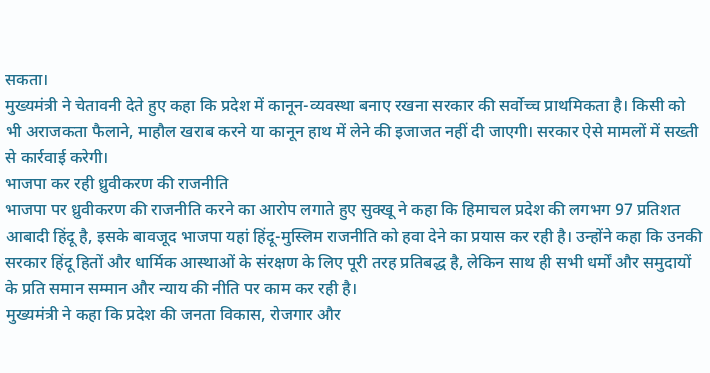सकता।
मुख्यमंत्री ने चेतावनी देते हुए कहा कि प्रदेश में कानून-व्यवस्था बनाए रखना सरकार की सर्वोच्च प्राथमिकता है। किसी को भी अराजकता फैलाने, माहौल खराब करने या कानून हाथ में लेने की इजाजत नहीं दी जाएगी। सरकार ऐसे मामलों में सख्ती से कार्रवाई करेगी।
भाजपा कर रही ध्रुवीकरण की राजनीति
भाजपा पर ध्रुवीकरण की राजनीति करने का आरोप लगाते हुए सुक्खू ने कहा कि हिमाचल प्रदेश की लगभग 97 प्रतिशत आबादी हिंदू है, इसके बावजूद भाजपा यहां हिंदू-मुस्लिम राजनीति को हवा देने का प्रयास कर रही है। उन्होंने कहा कि उनकी सरकार हिंदू हितों और धार्मिक आस्थाओं के संरक्षण के लिए पूरी तरह प्रतिबद्ध है, लेकिन साथ ही सभी धर्मों और समुदायों के प्रति समान सम्मान और न्याय की नीति पर काम कर रही है।
मुख्यमंत्री ने कहा कि प्रदेश की जनता विकास, रोजगार और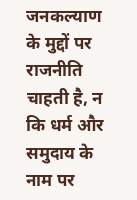जनकल्याण के मुद्दों पर राजनीति चाहती है, न कि धर्म और समुदाय के नाम पर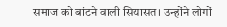समाज को बांटने वाली सियासत। उन्होंने लोगों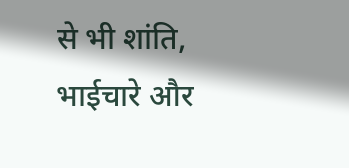से भी शांति, भाईचारे और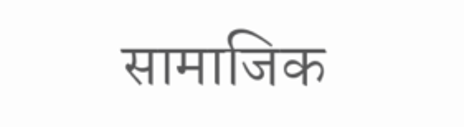सामाजिक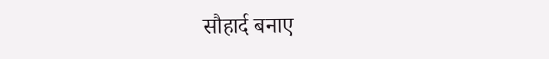सौहार्द बनाए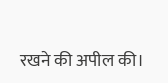रखने की अपील की।